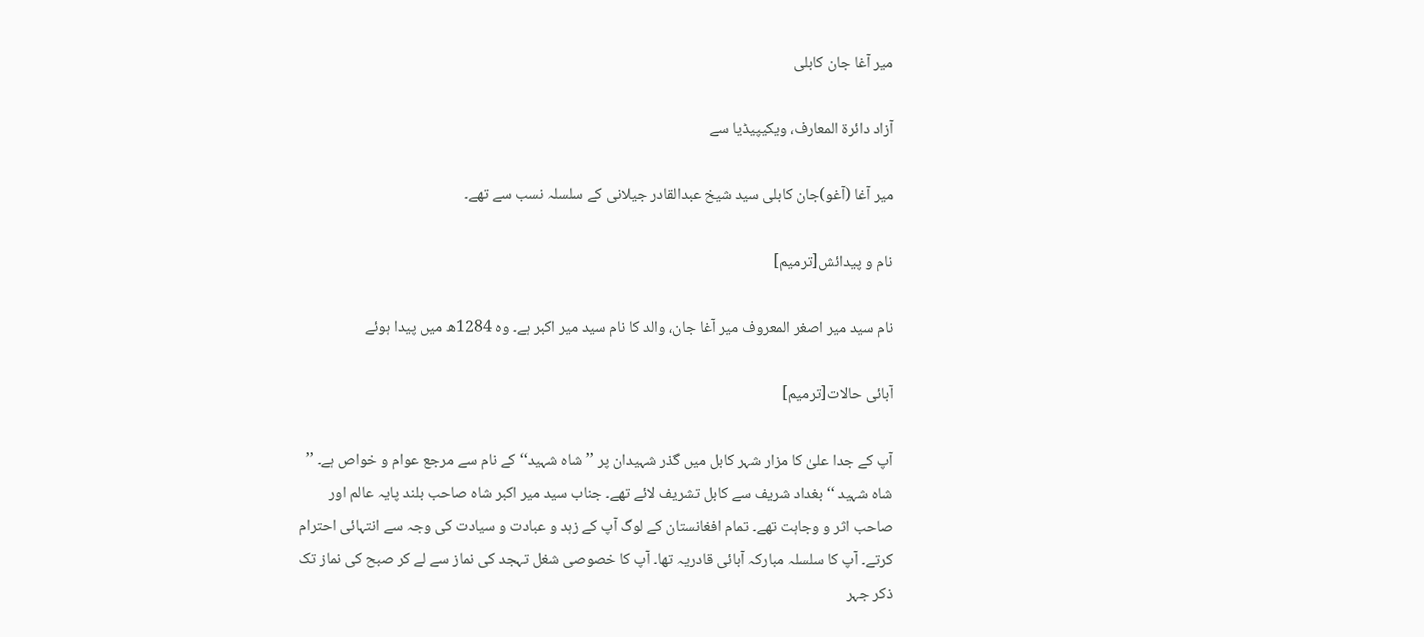میر آغا جان کابلی

آزاد دائرۃ المعارف، ویکیپیڈیا سے

میر آغا (آغو)جان کابلی سید شیخ عبدالقادر جیلانی کے سلسلہ نسب سے تھے۔

نام و پیدائش[ترمیم]

نام سید میر اصغر المعروف میر آغا جان، والد کا نام سید میر اکبر ہے۔ وہ 1284ھ میں پیدا ہوئے

آبائی حالات[ترمیم]

آپ کے جدا علیٰ کا مزار شہر کابل میں گذر شہیدان پر ’’ شاہ شہید‘‘ کے نام سے مرجع عوام و خواص ہے۔ ’’ شاہ شہید ‘‘ بغداد شریف سے کابل تشریف لائے تھے۔ جناب سید میر اکبر شاہ صاحب بلند پایہ عالم اور صاحب اثر و وجاہت تھے۔ تمام افغانستان کے لوگ آپ کے زہد و عبادت و سیادت کی وجہ سے انتہائی احترام کرتے۔ آپ کا سلسلہ مبارکہ آبائی قادریہ تھا۔ آپ کا خصوصی شغل تہجد کی نماز سے لے کر صبح کی نماز تک ذکر جہر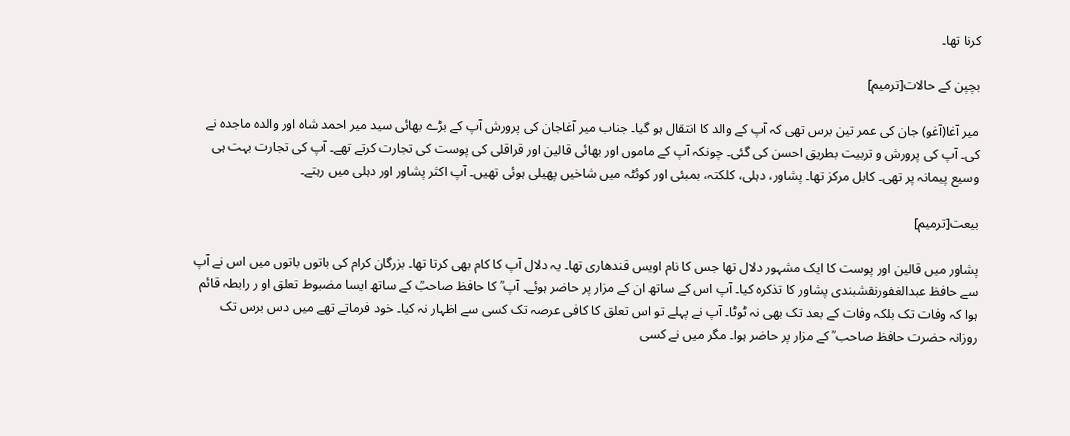کرنا تھا۔

بچپن کے حالات[ترمیم]

میر آغا(آغو) جان کی عمر تین برس تھی کہ آپ کے والد کا انتقال ہو گیا۔ جناب میر آغاجان کی پرورش آپ کے بڑے بھائی سید میر احمد شاہ اور والدہ ماجدہ نے کی۔ آپ کی پرورش و تربیت بطریق احسن کی گئی۔ چونکہ آپ کے ماموں اور بھائی قالین اور قراقلی کی پوست کی تجارت کرتے تھے۔ آپ کی تجارت بہت ہی وسیع پیمانہ پر تھی۔ کابل مرکز تھا۔ پشاور، دہلی، کلکتہ، بمبئی اور کوئٹہ میں شاخیں پھیلی ہوئی تھیں۔ آپ اکثر پشاور اور دہلی میں رہتے۔

بیعت[ترمیم]

پشاور میں قالین اور پوست کا ایک مشہور دلال تھا جس کا نام اویس قندھاری تھا۔ یہ دلال آپ کا کام بھی کرتا تھا۔ بزرگان کرام کی باتوں باتوں میں اس نے آپ سے حافظ عبدالغفورنقشبندی پشاور کا تذکرہ کیا۔ آپ اس کے ساتھ ان کے مزار پر حاضر ہوئے۔ آپ ؒ کا حافظ صاحبؒ کے ساتھ ایسا مضبوط تعلق او ر رابطہ قائم ہوا کہ وفات تک بلکہ وفات کے بعد تک بھی نہ ٹوٹا۔ آپ نے پہلے تو اس تعلق کا کافی عرصہ تک کسی سے اظہار نہ کیا۔ خود فرماتے تھے میں دس برس تک روزانہ حضرت حافظ صاحب ؒ کے مزار پر حاضر ہوا۔ مگر میں نے کسی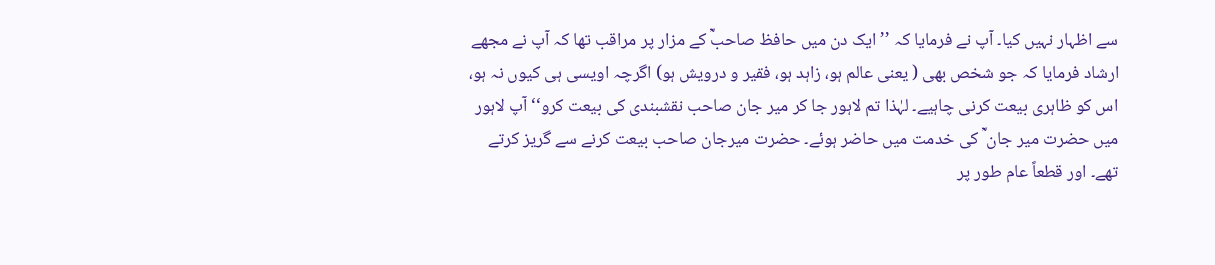سے اظہار نہیں کیا۔ آپ نے فرمایا کہ ’’ ایک دن میں حافظ صاحبؒ کے مزار پر مراقب تھا کہ آپ نے مجھے ارشاد فرمایا کہ جو شخص بھی ( یعنی عالم ہو، زاہد ہو، فقیر و درویش ہو) اگرچہ اویسی ہی کیوں نہ ہو، اس کو ظاہری بیعت کرنی چاہیے۔ لہٰذا تم لاہور جا کر میر جان صاحب نقشبندی کی بیعت کرو‘‘ آپ لاہور میں حضرت میر جان ؒ کی خدمت میں حاضر ہوئے۔ حضرت میرجان صاحب بیعت کرنے سے گریز کرتے تھے۔ اور قطعاً عام طور پر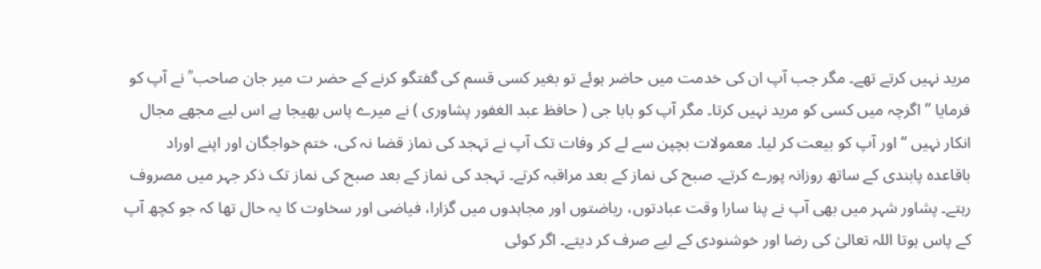مرید نہیں کرتے تھے۔ مگر جب آپ ان کی خدمت میں حاضر ہوئے تو بغیر کسی قسم کی گفتگو کرنے کے حضر ت میر جان صاحب ؒ نے آپ کو فرمایا ’’ اگرچہ میں کسی کو مرید نہیں کرتا۔ مگر آپ کو بابا جی ( حافظ عبد الغفور پشاوری ) نے میرے پاس بھیجا ہے اس لیے مجھے مجال انکار نہیں ‘‘ اور آپ کو بیعت کر لیا۔ معمولات بچپن سے لے کر وفات تک آپ نے تہجد کی نماز قضا نہ کی، ختم خواجگان اور اپنے اوراد باقاعدہ پابندی کے ساتھ روزانہ پورے کرتے۔ صبح کی نماز کے بعد مراقبہ کرتے۔ تہجد کی نماز کے بعد صبح کی نماز تک ذکر جہر میں مصروف رہتے۔ پشاور شہر میں بھی آپ نے پنا سارا وقت عبادتوں، ریاضتوں اور مجاہدوں میں گزارا، فیاضی اور سخاوت کا یہ حال تھا کہ جو کچھ آپ کے پاس ہوتا اللہ تعالیٰ کی رضا اور خوشنودی کے لیے صرف کر دیتے۔ اگر کوئی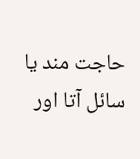حاجت مند یا سائل آتا اور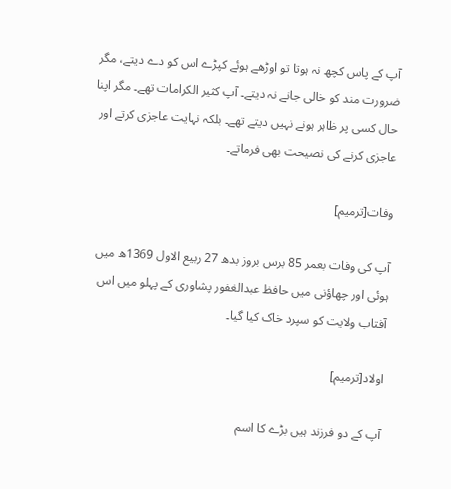آپ کے پاس کچھ نہ ہوتا تو اوڑھے ہوئے کپڑے اس کو دے دیتے، مگر ضرورت مند کو خالی جانے نہ دیتے۔ آپ کثیر الکرامات تھے۔ مگر اپنا حال کسی پر ظاہر ہونے نہیں دیتے تھے۔ بلکہ نہایت عاجزی کرتے اور عاجزی کرنے کی نصیحت بھی فرماتے۔

وفات[ترمیم]

آپ کی وفات بعمر 85 برس بروز بدھ 27 ربیع الاول 1369ھ میں ہوئی اور چھاؤنی میں حافظ عبدالغفور پشاوری کے پہلو میں اس آفتاب ولایت کو سپرد خاک کیا گیا۔

اولاد[ترمیم]

آپ کے دو فرزند ہیں بڑے کا اسم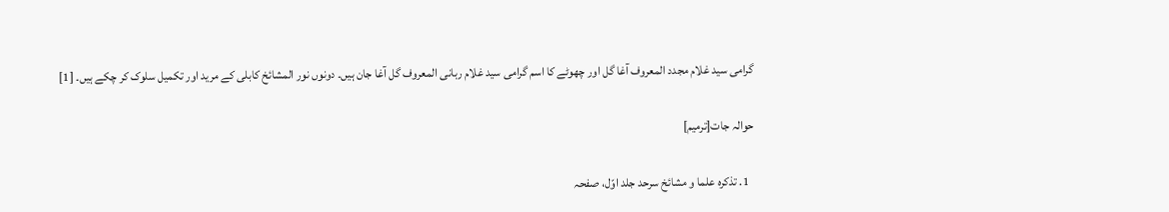گرامی سید غلام مجدد المعروف آغا گل اور چھوٹے کا اسم گرامی سید غلام ربانی المعروف گل آغا جان ہیں۔ دونوں نور المشائخ کابلی کے مرید اور تکمیل سلوک کر چکے ہیں۔ [1]

حوالہ جات[ترمیم]

  1. تذکرہ علما و مشائخ سرحد جلد اوّل، صفحہ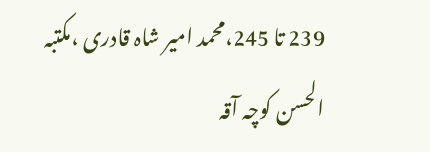239 تا 245،محمد امیر شاہ قادری ،مکتبہ الحسن کوچہ آقہ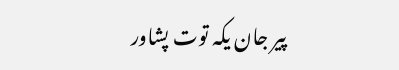پیر جان یکہ توت پشاور